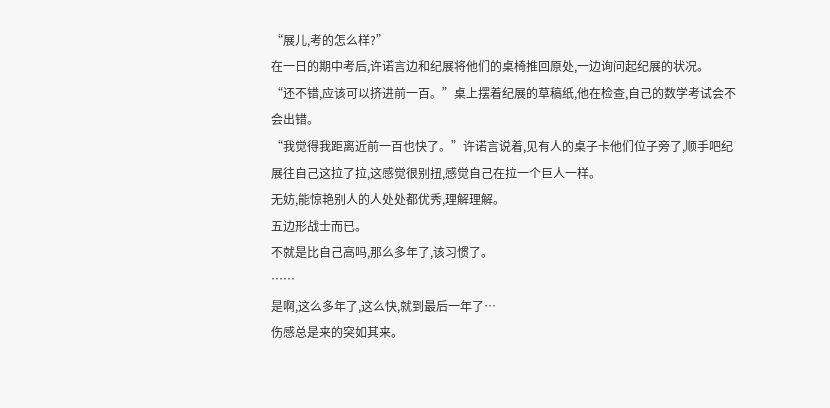“展儿,考的怎么样?”
在一日的期中考后,许诺言边和纪展将他们的桌椅推回原处,一边询问起纪展的状况。
“还不错,应该可以挤进前一百。”桌上摆着纪展的草稿纸,他在检查,自己的数学考试会不会出错。
“我觉得我距离近前一百也快了。”许诺言说着,见有人的桌子卡他们位子旁了,顺手吧纪展往自己这拉了拉,这感觉很别扭,感觉自己在拉一个巨人一样。
无妨,能惊艳别人的人处处都优秀,理解理解。
五边形战士而已。
不就是比自己高吗,那么多年了,该习惯了。
……
是啊,这么多年了,这么快,就到最后一年了…
伤感总是来的突如其来。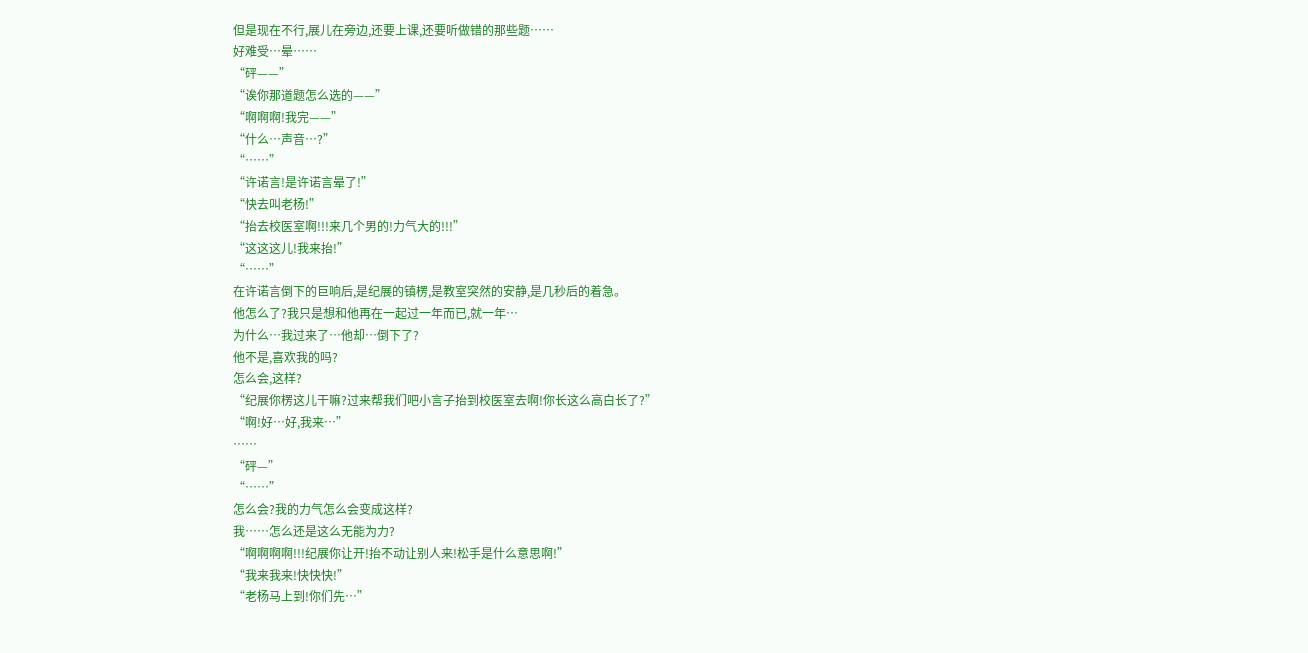但是现在不行,展儿在旁边,还要上课,还要听做错的那些题……
好难受…晕……
“砰——”
“诶你那道题怎么选的——”
“啊啊啊!我完——”
“什么…声音…?”
“……”
“许诺言!是许诺言晕了!”
“快去叫老杨!”
“抬去校医室啊!!!来几个男的!力气大的!!!”
“这这这儿!我来抬!”
“……”
在许诺言倒下的巨响后,是纪展的镇楞,是教室突然的安静,是几秒后的着急。
他怎么了?我只是想和他再在一起过一年而已,就一年…
为什么…我过来了…他却…倒下了?
他不是,喜欢我的吗?
怎么会,这样?
“纪展你楞这儿干嘛?过来帮我们吧小言子抬到校医室去啊!你长这么高白长了?”
“啊!好…好,我来…”
……
“砰—”
“……”
怎么会?我的力气怎么会变成这样?
我……怎么还是这么无能为力?
“啊啊啊啊!!!纪展你让开!抬不动让别人来!松手是什么意思啊!”
“我来我来!快快快!”
“老杨马上到!你们先…”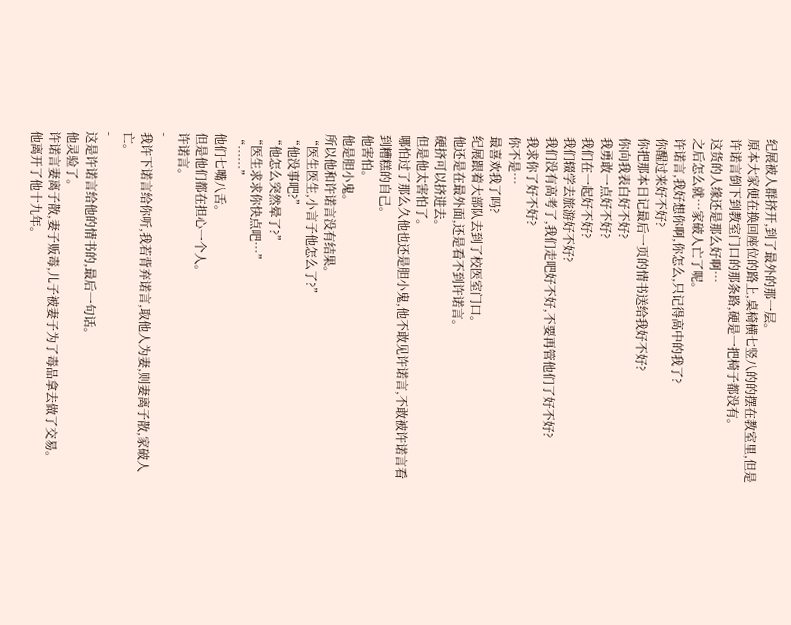纪展被人群挤开,到了最外的那一层。
原本大家便在换回座位的路上,桌椅横七竖八的的摆在教室里,但是许诺言倒下到教室门口的那条路,硬是一把椅子都没有。
这货的人缘还是那么好啊…
之后怎么就…家破人亡了呢。
许诺言,我好想你啊,你怎么,只记得高中的我了?
你醒过来好不好?
你把那本日记最后一页的情书送给我好不好?
你向我表白好不好?
我勇敢一点好不好?
我们在一起好不好?
我们辍学去旅游好不好?
我们没有高考了,我们走吧好不好,不要再管他们了好不好?
我求你了好不好?
你不是…
最喜欢我了吗?
纪展跟着大部队去到了校医室门口。
他还是在最外面,还是看不到许诺言。
硬挤可以挤进去。
但是他太害怕了。
哪怕过了那么久他也还是胆小鬼,他不敢见许诺言,不敢被许诺言看到糟糕的自己。
他害怕。
他是胆小鬼。
所以他和许诺言没有结果。
“医生医生,小言子他怎么了?”
“他没事吧?”
“他怎么突然晕了?”
“医生求求你快点吧…”
“……”
他们七嘴八舌。
但是他们都在担心一个人。
许诺言。
-
我许下诺言给你听,我若背弃诺言,取他人为妻,则妻离子散,家破人亡。
-
这是许诺言给他的情书的,最后一句话。
他灵验了。
许诺言妻离子散,妻子贩毒,儿子被妻子为了毒品拿去做了交易。
他离开了他十九年。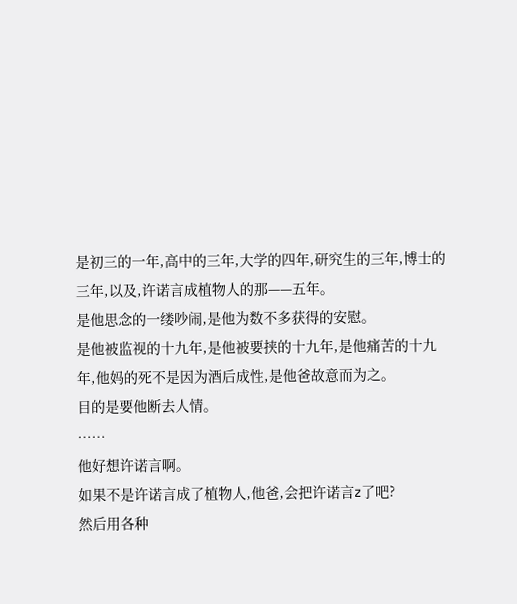是初三的一年,高中的三年,大学的四年,研究生的三年,博士的三年,以及,许诺言成植物人的那——五年。
是他思念的一缕吵闹,是他为数不多获得的安慰。
是他被监视的十九年,是他被要挟的十九年,是他痛苦的十九年,他妈的死不是因为酒后成性,是他爸故意而为之。
目的是要他断去人情。
……
他好想许诺言啊。
如果不是许诺言成了植物人,他爸,会把许诺言z了吧?
然后用各种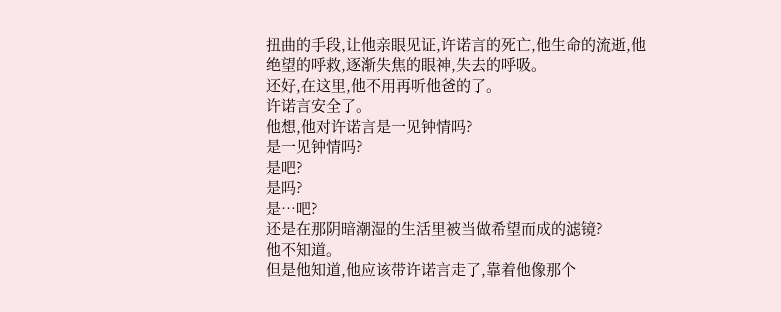扭曲的手段,让他亲眼见证,许诺言的死亡,他生命的流逝,他绝望的呼救,逐渐失焦的眼神,失去的呼吸。
还好,在这里,他不用再听他爸的了。
许诺言安全了。
他想,他对许诺言是一见钟情吗?
是一见钟情吗?
是吧?
是吗?
是…吧?
还是在那阴暗潮湿的生活里被当做希望而成的滤镜?
他不知道。
但是他知道,他应该带许诺言走了,靠着他像那个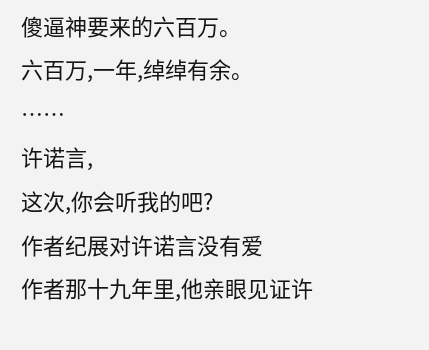傻逼神要来的六百万。
六百万,一年,绰绰有余。
……
许诺言,
这次,你会听我的吧?
作者纪展对许诺言没有爱
作者那十九年里,他亲眼见证许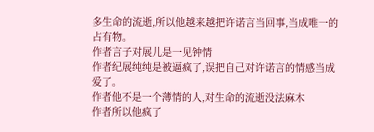多生命的流逝,所以他越来越把许诺言当回事,当成唯一的占有物。
作者言子对展儿是一见钟情
作者纪展纯纯是被逼疯了,误把自己对许诺言的情感当成爱了。
作者他不是一个薄情的人,对生命的流逝没法麻木
作者所以他疯了